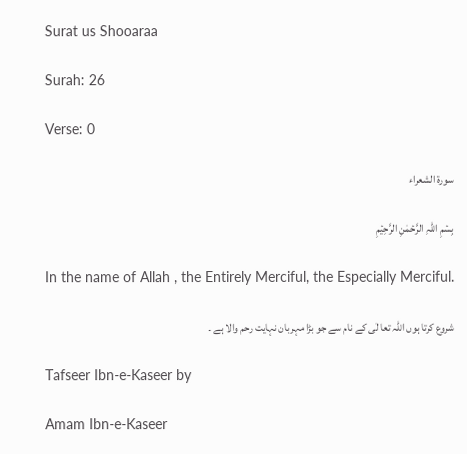Surat us Shooaraa

Surah: 26

Verse: 0

سورة الشعراء

بِسۡمِ اللّٰہِ الرَّحۡمٰنِ الرَّحِیۡمِ

In the name of Allah , the Entirely Merciful, the Especially Merciful.

شروع کرتا ہوں اللہ تعا لٰی کے نام سے جو بڑا مہربان نہایت رحم والا ہے ۔

Tafseer Ibn-e-Kaseer by

Amam Ibn-e-Kaseer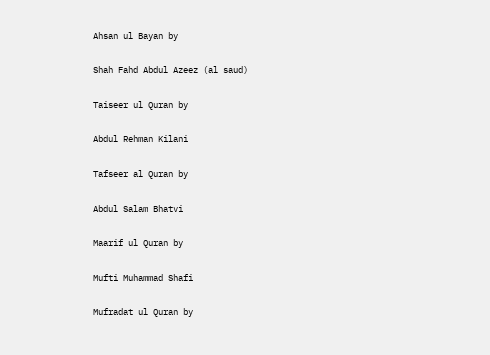Ahsan ul Bayan by

Shah Fahd Abdul Azeez (al saud)

Taiseer ul Quran by

Abdul Rehman Kilani

Tafseer al Quran by

Abdul Salam Bhatvi

Maarif ul Quran by

Mufti Muhammad Shafi

Mufradat ul Quran by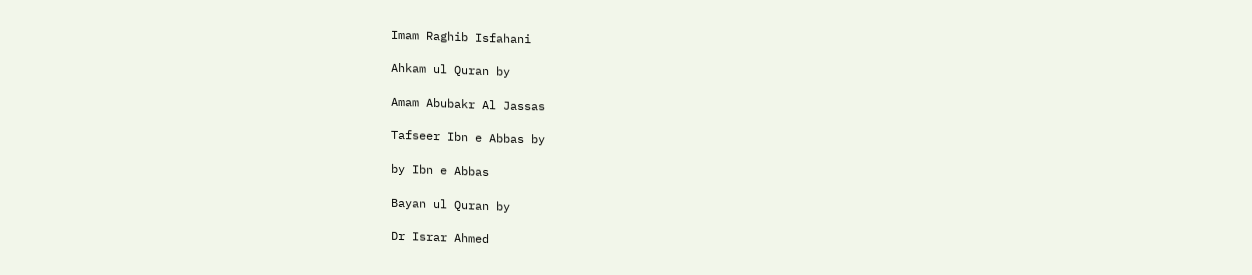Imam Raghib Isfahani

Ahkam ul Quran by

Amam Abubakr Al Jassas

Tafseer Ibn e Abbas by

by Ibn e Abbas

Bayan ul Quran by

Dr Israr Ahmed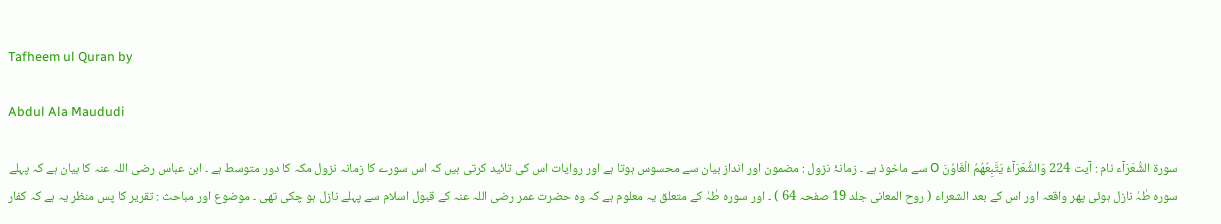Tafheem ul Quran by

Abdul Ala Maududi

سورة الشُّعَرَآء نام : آیت 224 وَالشُّعَرَآءُ یَتَّبِعُھُمُ الْغَاوٗنَ O سے ماخوذ ہے ۔ زمانۂ نزول : مضمون اور انداز بیان سے محسوس ہوتا ہے اور روایات اس کی تائید کرتی ہیں کہ اس سورے کا زمانہ نزول مکہ کا دور متوسط ہے ۔ ابن عباس رضی اللہ عنہ کا بیان ہے کہ پہلے سورہ طٰہٰ نازل ہوئی پھر واقعہ اور اس کے بعد الشعراء ( روح المعانی جلد 19 صفحہ 64 ) ۔ اور سورہ طٰہٰ کے متعلق یہ معلوم ہے کہ وہ حضرت عمر رضی اللہ عنہ کے قبول اسلام سے پہلے نازل ہو چکی تھی ۔ موضوع اور مباحث : تقریر کا پس منظر یہ ہے کہ کفار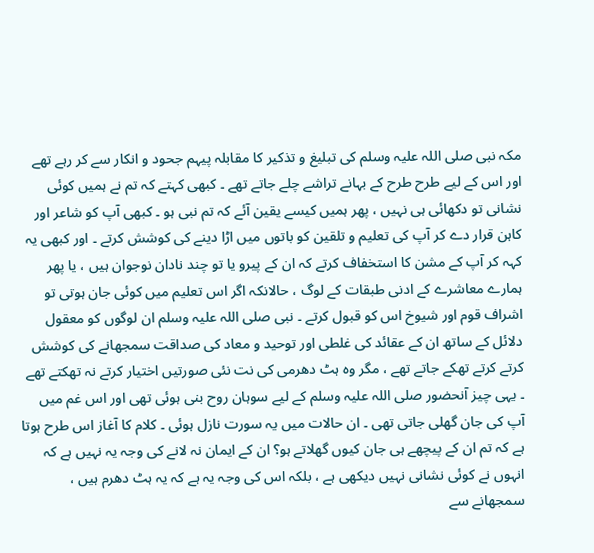مکہ نبی صلی اللہ علیہ وسلم کی تبلیغ و تذکیر کا مقابلہ پیہم جحود و انکار سے کر رہے تھے اور اس کے لیے طرح طرح کے بہانے تراشے چلے جاتے تھے ۔ کبھی کہتے کہ تم نے ہمیں کوئی نشانی تو دکھائی ہی نہیں ، پھر ہمیں کیسے یقین آئے کہ تم نبی ہو ۔ کبھی آپ کو شاعر اور کاہن قرار دے کر آپ کی تعلیم و تلقین کو باتوں میں اڑا دینے کی کوشش کرتے ۔ اور کبھی یہ کہہ کر آپ کے مشن کا استخفاف کرتے کہ ان کے پیرو یا تو چند نادان نوجوان ہیں ، یا پھر ہمارے معاشرے کے ادنی طبقات کے لوگ ، حالانکہ اگر اس تعلیم میں کوئی جان ہوتی تو اشراف قوم اور شیوخ اس کو قبول کرتے ۔ نبی صلی اللہ علیہ وسلم ان لوگوں کو معقول دلائل کے ساتھ ان کے عقائد کی غلطی اور توحید و معاد کی صداقت سمجھانے کی کوشش کرتے کرتے تھکے جاتے تھے ، مگر وہ ہٹ دھرمی کی نت نئی صورتیں اختیار کرتے نہ تھکتے تھے ۔ یہی چیز آنحضور صلی اللہ علیہ وسلم کے لیے سوہان روح بنی ہوئی تھی اور اس غم میں آپ کی جان گھلی جاتی تھی ۔ ان حالات میں یہ سورت نازل ہوئی ۔ کلام کا آغاز اس طرح ہوتا ہے کہ تم ان کے پیچھے ہی جان کیوں گھلاتے ہو؟ ان کے ایمان نہ لانے کی وجہ یہ نہیں ہے کہ انہوں نے کوئی نشانی نہیں دیکھی ہے ، بلکہ اس کی وجہ یہ ہے کہ یہ ہٹ دھرم ہیں ، سمجھانے سے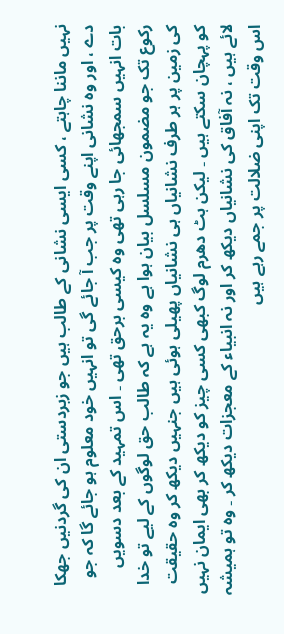نہیں ماننا چاہتے ، کسی ایسی نشانی کے طالب ہیں جو زبردستی ان کی گردنیں جھکا دے ، اور وہ نشانی اپنے وقت پر جب آ جائے گی تو انہیں خود معلوم ہو جائے گا کہ جو بات انہیں سمجھائی جا رہی تھی وہ کیسی برحق تھی ۔ اس تمہید کے بعد دسویں رکوع تک جو مضمون مسلسل بیان ہوا ہے وہ یہ ہے کہ طالب حق لوگوں کے لیے تو خدا کی زمین پر ہر طرف نشانیاں ہی نشانیاں پھیلی ہوئی ہیں جنہیں دیکھ کر وہ حقیقت کو پہچان سکتے ہیں ۔ لیکن ہٹ دھرم لوگ کبھی کسی چیز کو دیکھ کر بھی ایمان نہیں لائے ہیں ، نہ آفاق کی نشانیاں دیکھ کر اور نہ انبیاء کے معجزات دیکھ کر ۔ وہ تو ہمیشہ اس وقت تک اپنی ضلالت پر جمے رہے ہیں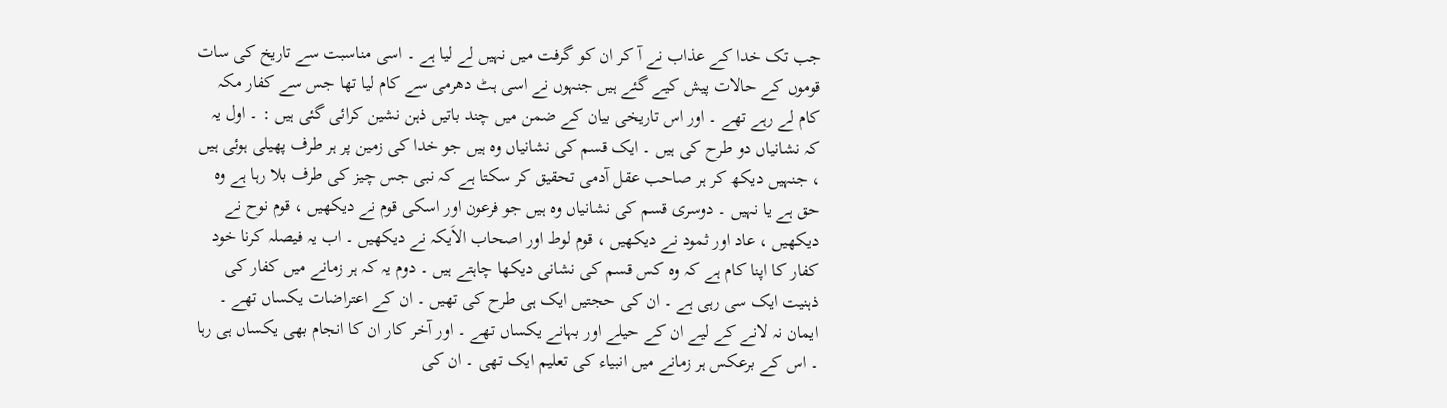جب تک خدا کے عذاب نے آ کر ان کو گرفت میں نہیں لے لیا ہے ۔ اسی مناسبت سے تاریخ کی سات قوموں کے حالات پیش کیے گئے ہیں جنہوں نے اسی ہٹ دھرمی سے کام لیا تھا جس سے کفار مکہ کام لے رہے تھے ۔ اور اس تاریخی بیان کے ضمن میں چند باتیں ذہن نشین کرائی گئی ہیں : ۔ اول یہ کہ نشانیاں دو طرح کی ہیں ۔ ایک قسم کی نشانیاں وہ ہیں جو خدا کی زمین پر ہر طرف پھیلی ہوئی ہیں ، جنہیں دیکھ کر ہر صاحب عقل آدمی تحقیق کر سکتا ہے کہ نبی جس چیز کی طرف بلا رہا ہے وہ حق ہے یا نہیں ۔ دوسری قسم کی نشانیاں وہ ہیں جو فرعون اور اسکی قوم نے دیکھیں ، قوم نوح نے دیکھیں ، عاد اور ثمود نے دیکھیں ، قوم لوط اور اصحاب الاَیکہ نے دیکھیں ۔ اب یہ فیصلہ کرنا خود کفار کا اپنا کام ہے کہ وہ کس قسم کی نشانی دیکھا چاہتے ہیں ۔ دوم یہ کہ ہر زمانے میں کفار کی ذہنیت ایک سی رہی ہے ۔ ان کی حجتیں ایک ہی طرح کی تھیں ۔ ان کے اعتراضات یکساں تھے ۔ ایمان نہ لانے کے لیے ان کے حیلے اور بہانے یکساں تھے ۔ اور آخر کار ان کا انجام بھی یکساں ہی رہا ۔ اس کے برعکس ہر زمانے میں انبیاء کی تعلیم ایک تھی ۔ ان کی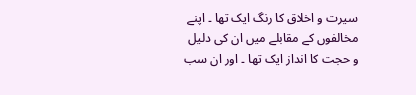سیرت و اخلاق کا رنگ ایک تھا ۔ اپنے مخالفوں کے مقابلے میں ان کی دلیل و حجت کا انداز ایک تھا ۔ اور ان سب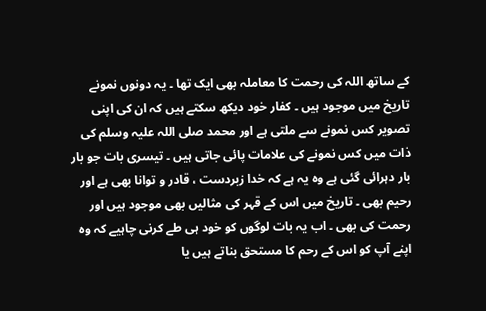کے ساتھ اللہ کی رحمت کا معاملہ بھی ایک تھا ۔ یہ دونوں نمونے تاریخ میں موجود ہیں ۔ کفار خود دیکھ سکتے ہیں کہ ان کی اپنی تصویر کس نمونے سے ملتی ہے اور محمد صلی اللہ علیہ وسلم کی ذات میں کس نمونے کی علامات پائی جاتی ہیں ۔ تیسری بات جو بار بار دہرائی گئی ہے وہ یہ ہے کہ خدا زبردست ، قادر و توانا بھی ہے اور رحیم بھی ۔ تاریخ میں اس کے قہر کی مثالیں بھی موجود ہیں اور رحمت کی بھی ۔ اب یہ بات لوگوں کو خود ہی طے کرنی چاہیے کہ وہ اپنے آپ کو اس کے رحم کا مستحق بناتے ہیں یا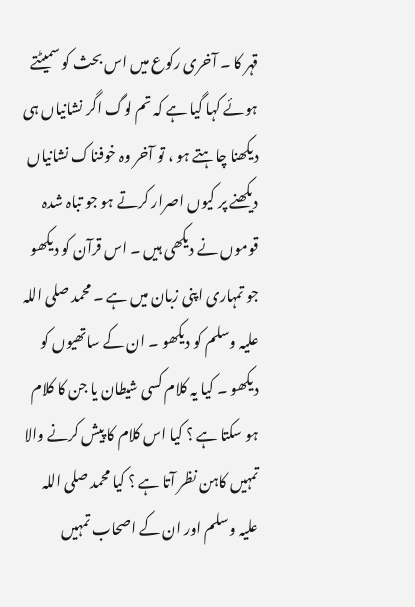قہر کا ۔ آخری رکوع میں اس بحث کو سمیٹتے ہوئے کہا گیا ہے کہ تم لوگ اگر نشانیاں ہی دیکھنا چاہتے ہو ، تو آخر وہ خوفناک نشانیاں دیکھنے پر کیوں اصرار کرتے ہو جو تباہ شدہ قوموں نے دیکھی ہیں ۔ اس قرآن کو دیکھو جو تمہاری اپنی زبان میں ہے ۔ محمد صلی اللہ علیہ وسلم کو دیکھو ۔ ان کے ساتھیوں کو دیکھو ۔ کیا یہ کلام کسی شیطان یا جن کا کلام ہو سکتا ہے ؟ کیا اس کلام کا پیش کرنے والا تمہیں کاہن نظر آتا ہے ؟ کیا محمد صلی اللہ علیہ وسلم اور ان کے اصحاب تمہیں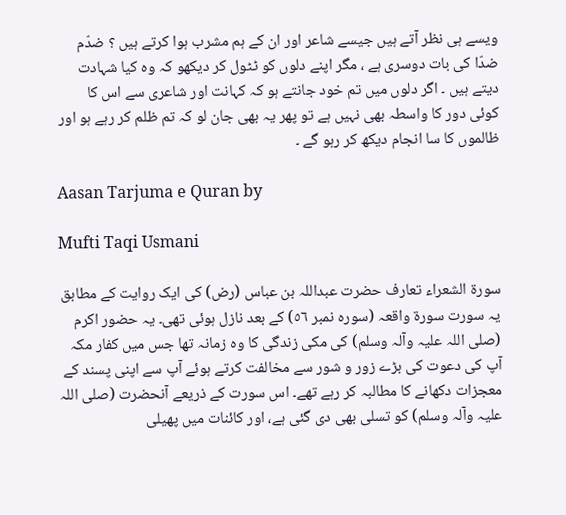ویسے ہی نظر آتے ہیں جیسے شاعر اور ان کے ہم مشرب ہوا کرتے ہیں ؟ ضدّم ضدّا کی بات دوسری ہے ، مگر اپنے دلوں کو ٹٹول کر دیکھو کہ وہ کیا شہادت دیتے ہیں ۔ اگر دلوں میں تم خود جانتے ہو کہ کہانت اور شاعری سے اس کا کوئی دور کا واسطہ بھی نہیں ہے تو پھر یہ بھی جان لو کہ تم ظلم کر رہے ہو اور ظالموں کا سا انجام دیکھ کر رہو گے ۔

Aasan Tarjuma e Quran by

Mufti Taqi Usmani

سورۃ الشعراء تعارف حضرت عبداللہ بن عباس (رض) کی ایک روایت کے مطابق یہ سورت سورۃ واقعہ (سورہ نمبر ٥٦) کے بعد نازل ہوئی تھی۔ یہ حضور اکرم (صلی اللہ علیہ وآلہ وسلم) کی مکی زندگی کا وہ زمانہ تھا جس میں کفار مکہ آپ کی دعوت کی بڑے زور و شور سے مخالفت کرتے ہوئے آپ سے اپنی پسند کے معجزات دکھانے کا مطالبہ کر رہے تھے۔ اس سورت کے ذریعے آنحضرت (صلی اللہ علیہ وآلہ وسلم) کو تسلی بھی دی گئی ہے، اور کائنات میں پھیلی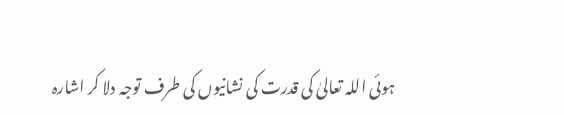ہوئی اللہ تعالیٰ کی قدرت کی نشانیوں کی طرف توجہ دلا کر اشارہ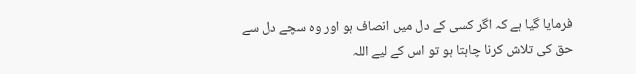فرمایا گیا ہے کہ اگر کسی کے دل میں انصاف ہو اور وہ سچے دل سے حق کی تلاش کرنا چاہتا ہو تو اس کے لیے اللہ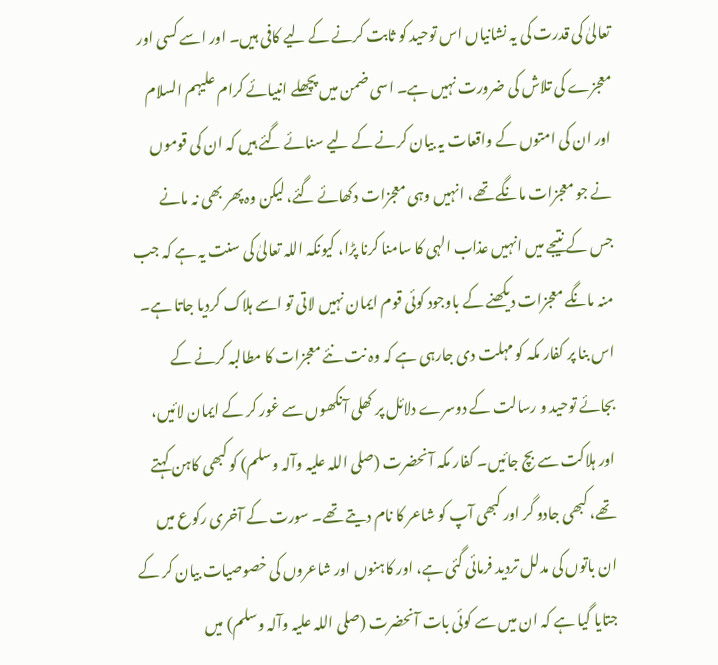تعالیٰ کی قدرت کی یہ نشانیاں اس توحید کو ثابت کرنے کے لیے کافی ہیں۔ اور اسے کسی اور معجزے کی تلاش کی ضرورت نہیں ہے۔ اسی ضمن میں پچھلے انبیائے کرام علیہم السلام اور ان کی امتوں کے واقعات یہ بیان کرنے کے لیے سنائے گئے ہیں کہ ان کی قوموں نے جو معجزات مانگے تھے، انہیں وہی معجزات دکھائے گئے، لیکن وہ پھر بھی نہ مانے جس کے نتیجے میں انہیں عذاب الہی کا سامنا کرنا پڑا، کیونکہ اللہ تعالیٰ کی سنت یہ ہے کہ جب منہ مانگے معجزات دیکھنے کے باوجود کوئی قوم ایمان نہیں لاتی تو اسے ہلاک کردیا جاتا ہے۔ اس بنا پر کفار مکہ کو مہلت دی جارہی ہے کہ وہ نت نئے معجزات کا مطالبہ کرنے کے بجائے توحید و رسالت کے دوسرے دلائل پر کھلی آنکھوں سے غور کر کے ایمان لائیں، اور ہلاکت سے بچ جائیں۔ کفار مکہ آنحضرت (صلی اللہ علیہ وآلہ وسلم) کو کبھی کاہن کہتے تھے، کبھی جادو گر اور کبھی آپ کو شاعر کا نام دیتے تھے۔ سورت کے آخری رکوع میں ان باتوں کی مدلل تردید فرمائی گئی ہے، اور کاہنوں اور شاعروں کی خصوصیات بیان کر کے جتایا گیا ہے کہ ان میں سے کوئی بات آنحضرت (صلی اللہ علیہ وآلہ وسلم) میں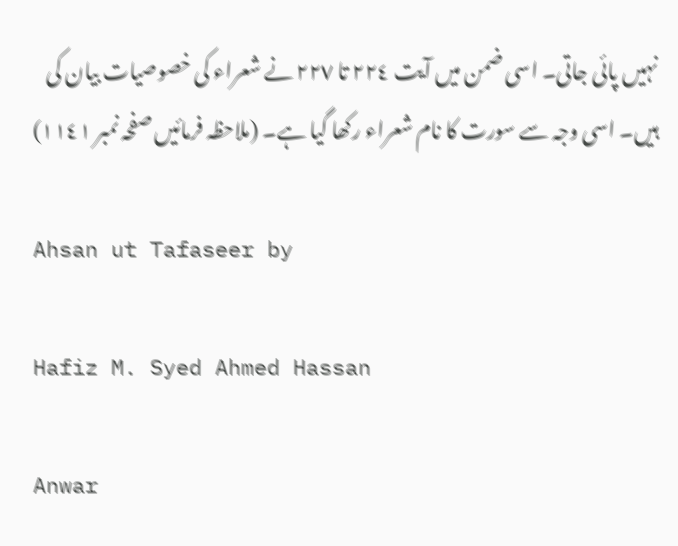نہیں پائی جاتی۔ اسی ضمن میں آیت ٢٢٤ تا ٢٢٧ نے شعراء کی خصوصیات بیان کی ہیں۔ اسی وجہ سے سورت کا نام شعراء رکھا گیا ہے۔ (ملاحظہ فرمائیں صفحہ نمبر ١١٤١)

Ahsan ut Tafaseer by

Hafiz M. Syed Ahmed Hassan

Anwar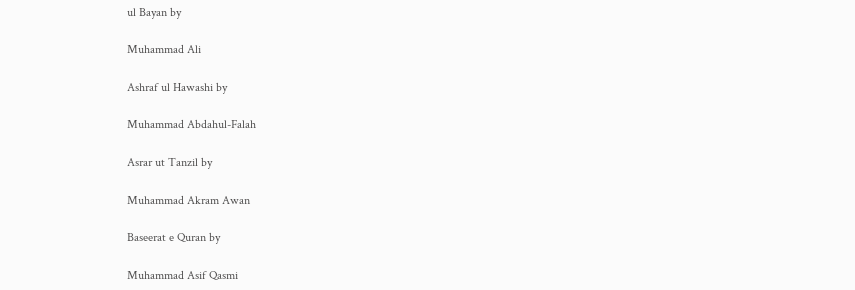ul Bayan by

Muhammad Ali

Ashraf ul Hawashi by

Muhammad Abdahul-Falah

Asrar ut Tanzil by

Muhammad Akram Awan

Baseerat e Quran by

Muhammad Asif Qasmi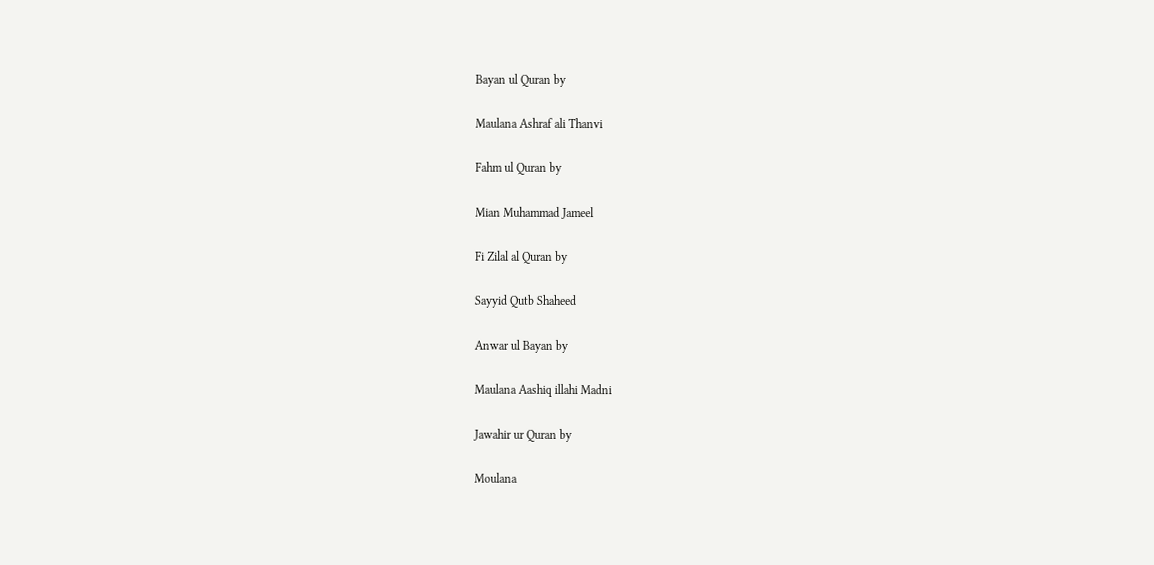Bayan ul Quran by

Maulana Ashraf ali Thanvi

Fahm ul Quran by

Mian Muhammad Jameel

Fi Zilal al Quran by

Sayyid Qutb Shaheed

Anwar ul Bayan by

Maulana Aashiq illahi Madni

Jawahir ur Quran by

Moulana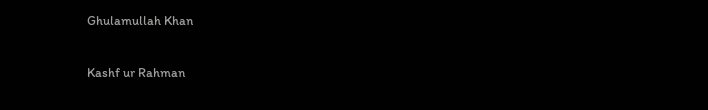Ghulamullah Khan

Kashf ur Rahman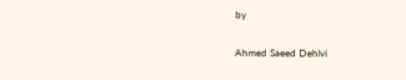by

Ahmed Saeed Dehlvi